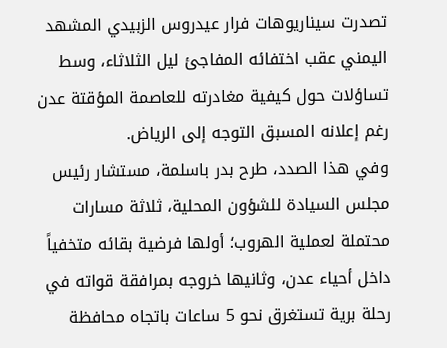تصدرت سيناريوهات فرار عيدروس الزبيدي المشهد اليمني عقب اختفائه المفاجئ ليل الثلاثاء، وسط تساؤلات حول كيفية مغادرته للعاصمة المؤقتة عدن رغم إعلانه المسبق التوجه إلى الرياض.
وفي هذا الصدد، طرح بدر باسلمة، مستشار رئيس مجلس السيادة للشؤون المحلية، ثلاثة مسارات محتملة لعملية الهروب؛ أولها فرضية بقائه متخفياً داخل أحياء عدن، وثانيها خروجه بمرافقة قواته في رحلة برية تستغرق نحو 5 ساعات باتجاه محافظة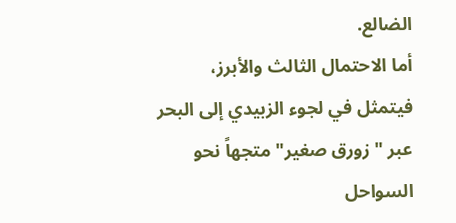الضالع.
أما الاحتمال الثالث والأبرز، فيتمثل في لجوء الزبيدي إلى البحر عبر "زورق صغير" متجهاً نحو السواحل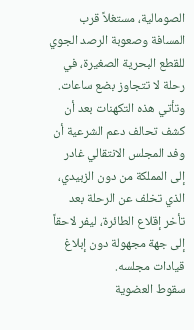الصومالية، مستغلاً قرب المسافة وصعوبة الرصد الجوي للقطع البحرية الصغيرة، في رحلة لا تتجاوز بضع ساعات.
وتأتي هذه التكهنات بعد أن كشف تحالف دعم الشرعية أن وفد المجلس الانتقالي غادر إلى المملكة من دون الزبيدي، الذي تخلف عن الرحلة بعد تأخر إقلاع الطائرة، ليفر لاحقاً إلى جهة مجهولة دون إبلاغ قيادات مجلسه.
سقوط العضوية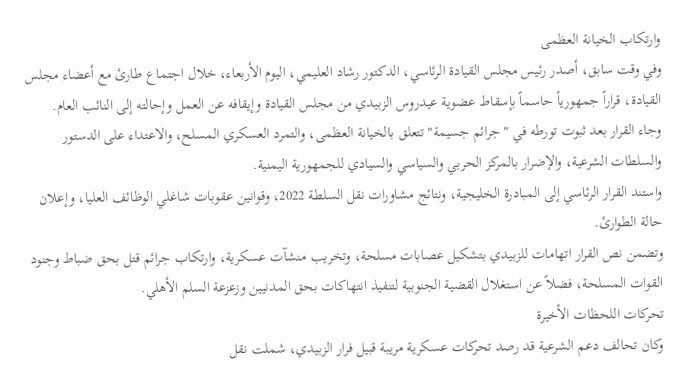وارتكاب الخيانة العظمى
وفي وقت سابق، أصدر رئيس مجلس القيادة الرئاسي، الدكتور رشاد العليمي، اليوم الأربعاء، خلال اجتماع طارئ مع أعضاء مجلس القيادة، قراراً جمهورياً حاسماً بإسقاط عضوية عيدروس الزبيدي من مجلس القيادة وإيقافه عن العمل وإحالته إلى النائب العام.
وجاء القرار بعد ثبوت تورطه في "جرائم جسيمة" تتعلق بالخيانة العظمى، والتمرد العسكري المسلح، والاعتداء على الدستور والسلطات الشرعية، والإضرار بالمركز الحربي والسياسي والسيادي للجمهورية اليمنية.
واستند القرار الرئاسي إلى المبادرة الخليجية، ونتائج مشاورات نقل السلطة 2022، وقوانين عقوبات شاغلي الوظائف العليا، وإعلان حالة الطوارئ.
وتضمن نص القرار اتهامات للزبيدي بتشكيل عصابات مسلحة، وتخريب منشآت عسكرية، وارتكاب جرائم قتل بحق ضباط وجنود القوات المسلحة، فضلاً عن استغلال القضية الجنوبية لتنفيذ انتهاكات بحق المدنيين وزعزعة السلم الأهلي.
تحركات اللحظات الأخيرة
وكان تحالف دعم الشرعية قد رصد تحركات عسكرية مريبة قبيل فرار الزبيدي، شملت نقل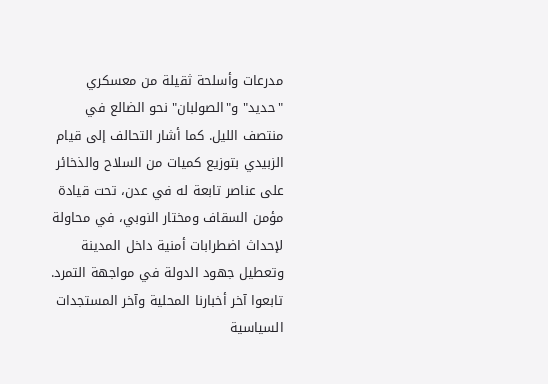مدرعات وأسلحة ثقيلة من معسكري "حديد" و"الصولبان" نحو الضالع في منتصف الليل. كما أشار التحالف إلى قيام الزبيدي بتوزيع كميات من السلاح والذخائر على عناصر تابعة له في عدن، تحت قيادة مؤمن السقاف ومختار النوبي، في محاولة لإحداث اضطرابات أمنية داخل المدينة وتعطيل جهود الدولة في مواجهة التمرد.
تابعوا آخر أخبارنا المحلية وآخر المستجدات السياسية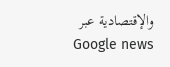والإقتصادية عبر Google news